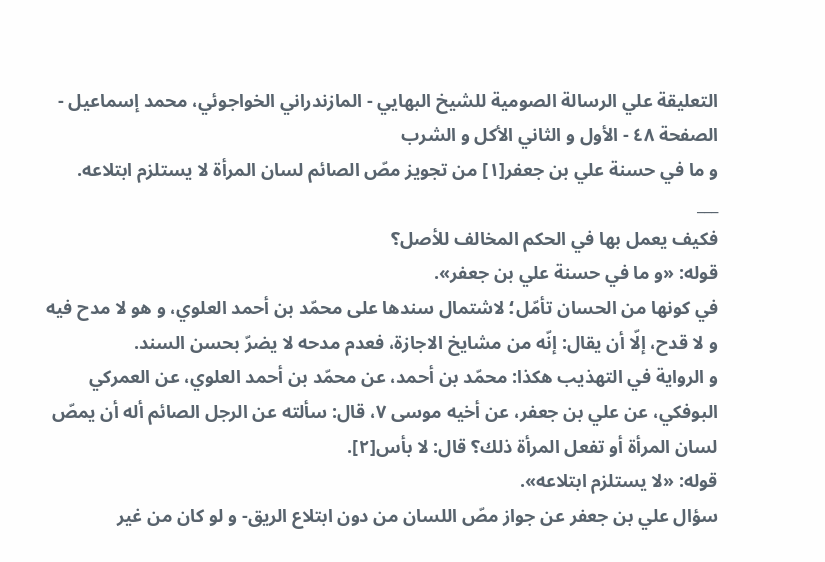التعليقة علي الرسالة الصومية للشیخ البهايي - المازندراني الخواجوئي، محمد إسماعيل - الصفحة ٤٨ - الأول و الثاني الأكل و الشرب
و ما في حسنة علي بن جعفر[١] من تجويز مصّ الصائم لسان المرأة لا يستلزم ابتلاعه.
___
فكيف يعمل بها في الحكم المخالف للأصل؟
قوله: «و ما في حسنة علي بن جعفر».
في كونها من الحسان تأمّل؛ لاشتمال سندها على محمّد بن أحمد العلوي، و هو لا مدح فيه و لا قدح، إلّا أن يقال: إنّه من مشايخ الاجازة، فعدم مدحه لا يضرّ بحسن السند.
و الرواية في التهذيب هكذا: محمّد بن أحمد، عن محمّد بن أحمد العلوي، عن العمركي البوفكي، عن علي بن جعفر، عن أخيه موسى ٧، قال: سألته عن الرجل الصائم أله أن يمصّ لسان المرأة أو تفعل المرأة ذلك؟ قال: لا بأس[٢].
قوله: «لا يستلزم ابتلاعه».
سؤال علي بن جعفر عن جواز مصّ اللسان من دون ابتلاع الريق- و لو كان من غير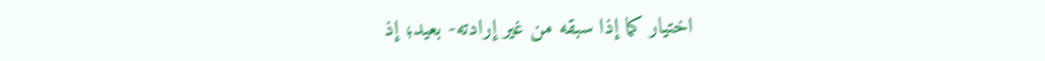اختيار كما إذا سبقه من غير إرادته- بعيد؛ إذ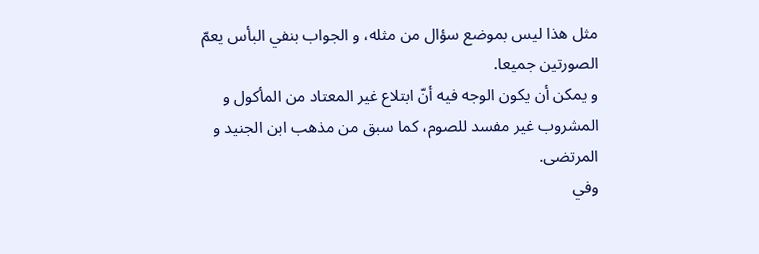مثل هذا ليس بموضع سؤال من مثله، و الجواب بنفي البأس يعمّ الصورتين جميعا.
و يمكن أن يكون الوجه فيه أنّ ابتلاع غير المعتاد من المأكول و المشروب غير مفسد للصوم، كما سبق من مذهب ابن الجنيد و المرتضى.
وفي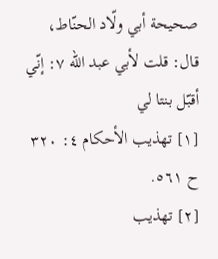صحيحة أبي ولّاد الحنّاط، قال: قلت لأبي عبد اللّه ٧: إنّي أقبّل بنتا لي
[١] تهذيب الأحكام ٤: ٣٢٠ ح ٥٦١.
[٢] تهذيب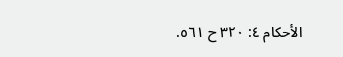الأحكام ٤: ٣٢٠ ح ٥٦١.